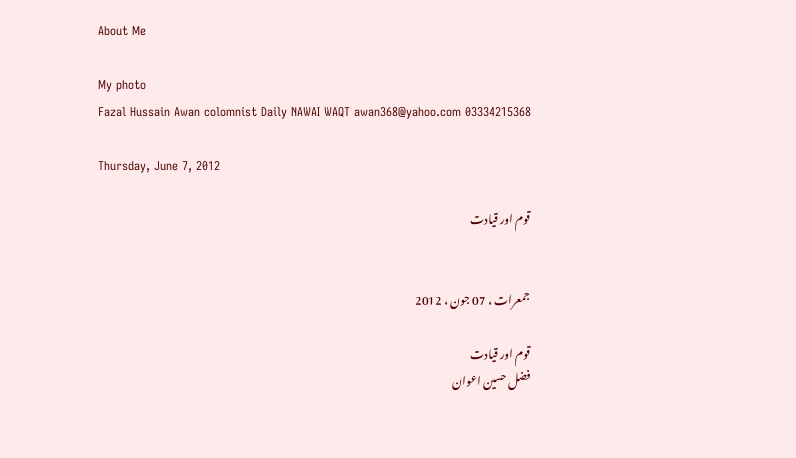About Me

My photo
Fazal Hussain Awan colomnist Daily NAWAI WAQT awan368@yahoo.com 03334215368

Thursday, June 7, 2012

قوم اور قیادت


جمعرات ، 07 جون ، 2012

قوم اور قیادت
فضل حسین اعوان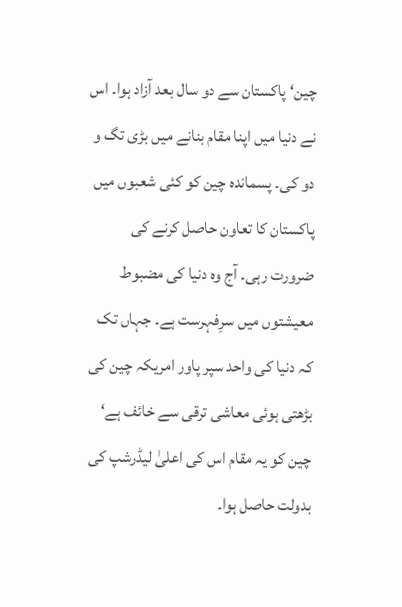چین‘ پاکستان سے دو سال بعد آزاد ہوا۔ اس نے دنیا میں اپنا مقام بنانے میں بڑی تگ و دو کی۔ پسماندہ چین کو کئی شعبوں میں پاکستان کا تعاون حاصل کرنے کی ضرورت رہی۔ آج وہ دنیا کی مضبوط معیشتوں میں سرِفہرست ہے۔ جہاں تک کہ دنیا کی واحد سپر پاور امریکہ چین کی بڑھتی ہوئی معاشی ترقی سے خائف ہے‘ چین کو یہ مقام اس کی اعلیٰ لیڈرشپ کی بدولت حاصل ہوا۔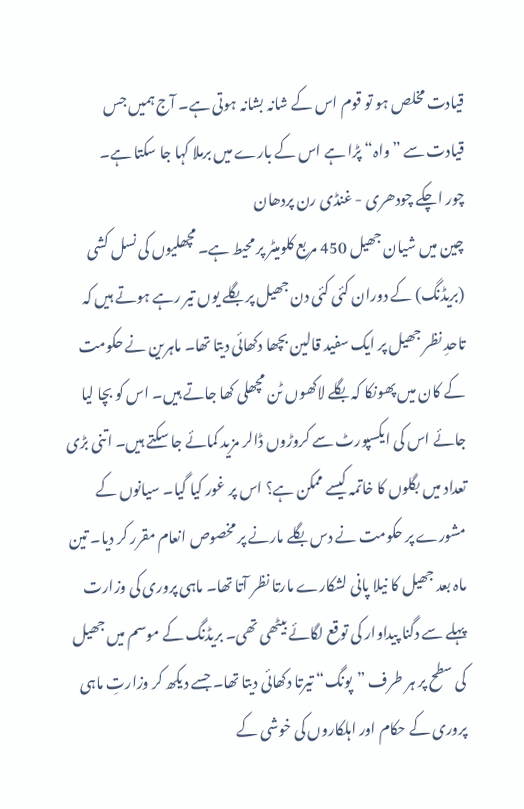قیادت مخلص ہو تو قوم اس کے شانہ بشانہ ہوتی ہے۔ آج ہمیں جس قیادت سے ”واہ“ پڑا ہے اس کے بارے میں برملا کہا جا سکتا ہے۔
چور اچکے چودھری - غنڈی رن پردھان
چین میں شیان جھیل 450 مربع کلومیٹر پر محیط ہے۔ مچھلیوں کی نسل کشی (بریڈنگ) کے دوران کئی کئی دن جھیل پر بگلے یوں تیر رہے ہوتے ہیں کہ تاحدِ نظر جھیل پر ایک سفید قالین بچھا دکھائی دیتا تھا۔ ماہرین نے حکومت کے کان میں پھونکا کہ بگلے لاکھوں ٹن مچھلی کھا جاتے ہیں۔ اس کو بچا لیا جائے اس کی ایکسپورٹ سے کروڑوں ڈالر مزید کمائے جا سکتے ہیں۔ اتنی بڑی تعداد میں بگلوں کا خاتمہ کیسے ممکن ہے؟ اس پر غور کیا گیا۔ سیانوں کے مشورے پر حکومت نے دس بگلے مارنے پر مخصوص انعام مقرر کر دیا۔ تین ماہ بعد جھیل کا نیلا پانی لشکارے مارتا نظر آتا تھا۔ ماہی پروری کی وزارت پہلے سے دگنا پیداوار کی توقع لگائے بیٹھی تھی۔ بریڈنگ کے موسم میں جھیل کی سطح پر ہر طرف ”پونگ“ تیرتا دکھائی دیتا تھا۔ جسے دیکھ کر وزارتِ ماہی پروری کے حکام اور اہلکاروں کی خوشی کے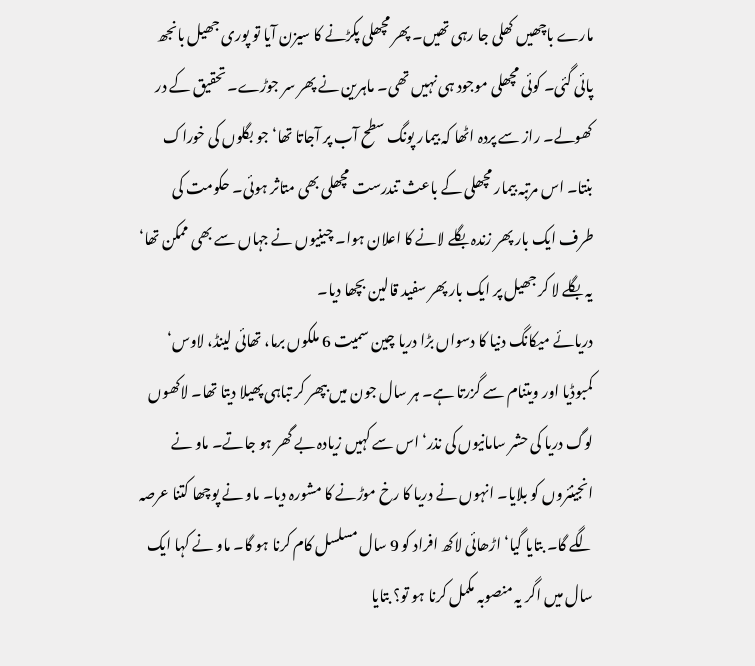مارے باچھیں کھلی جا رہی تھیں۔ پھر مچھلی پکڑنے کا سیزن آیا تو پوری جھیل بانجھ پائی گئی۔ کوئی مچھلی موجود ہی نہیں تھی۔ ماہرین نے پھر سر جوڑے۔ تحقیق کے در کھولے۔ راز سے پردہ اٹھا کہ بیمار پونگ سطح آب پر آجاتا تھا‘ جو بگلوں کی خوراک بنتا۔ اس مرتبہ بیمار مچھلی کے باعث تندرست مچھلی بھی متاثر ہوئی۔ حکومت کی طرف ایک بار پھر زندہ بگلے لانے کا اعلان ہوا۔ چینیوں نے جہاں سے بھی ممکن تھا‘ یہ بگلے لا کر جھیل پر ایک بار پھر سفید قالین بچھا دیا۔
دریائے میکانگ دنیا کا دسواں بڑا دریا چین سمیت 6 ملکوں برما، تھائی لینڈ، لاوس‘ کمبوڈیا اور ویتنام سے گزرتا ہے۔ ہر سال جون میں بپھر کر تباہی پھیلا دیتا تھا۔ لاکھوں لوگ دریا کی حشر سامانیوں کی نذر‘ اس سے کہیں زیادہ بے گھر ہو جاتے۔ ماو نے انجینئروں کو بلایا۔ انہوں نے دریا کا رخ موڑنے کا مشورہ دیا۔ ماو نے پوچھا کتنا عرصہ لگے گا۔ بتایا گیا‘ اڑھائی لاکھ افراد کو 9 سال مسلسل کام کرنا ہو گا۔ ماو نے کہا ایک سال میں اگر یہ منصوبہ مکمل کرنا ہو تو؟ بتایا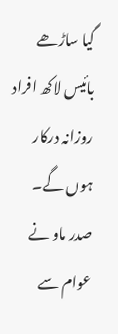گیا ساڑھے بائیس لاکھ افراد روزانہ درکار ہوں گے۔ صدر ماو نے عوام سے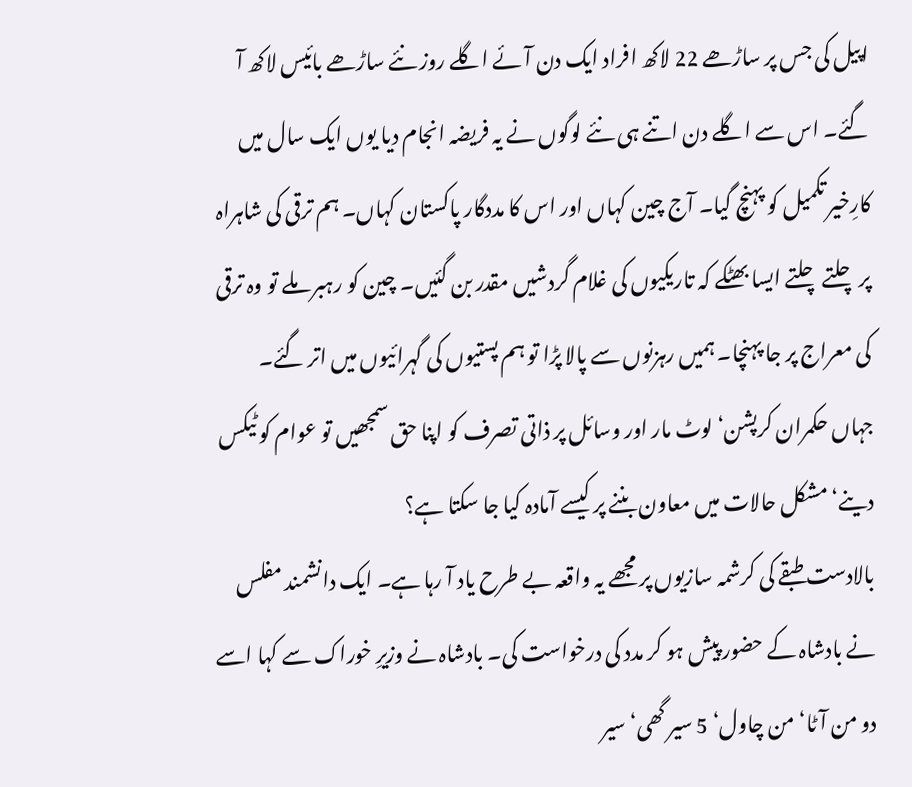اپیل کی جس پر ساڑھے 22 لاکھ افراد ایک دن آئے اگلے روز نئے ساڑھے بائیس لاکھ آ گئے۔ اس سے اگلے دن اتنے ہی نئے لوگوں نے یہ فریضہ انجام دیا یوں ایک سال میں کارِخیر تکمیل کو پہنچ گیا۔ آج چین کہاں اور اس کا مددگار پاکستان کہاں۔ ہم ترقی کی شاہراہ پر چلتے چلتے ایسا بھٹکے کہ تاریکیوں کی غلام گردشیں مقدر بن گئیں۔ چین کو رہبر ملے تو وہ ترقی کی معراج پر جا پہنچا۔ ہمیں رہزنوں سے پالا پڑا تو ہم پستیوں کی گہرائیوں میں اتر گئے۔ جہاں حکمران کرپشن‘ لوٹ مار اور وسائل پر ذاتی تصرف کو اپنا حق سمجھیں تو عوام کو ٹیکس دینے‘ مشکل حالات میں معاون بننے پر کیسے آمادہ کیا جا سکتا ہے؟
بالادست طبقے کی کرشمہ سازیوں پر مجھے یہ واقعہ بے طرح یاد آ رہا ہے۔ ایک دانشمند مفلس نے بادشاہ کے حضور پیش ہو کر مدد کی درخواست کی۔ بادشاہ نے وزیرِ خوراک سے کہا اسے دو من آٹا‘ من چاول‘ 5 سیر گھی‘ سیر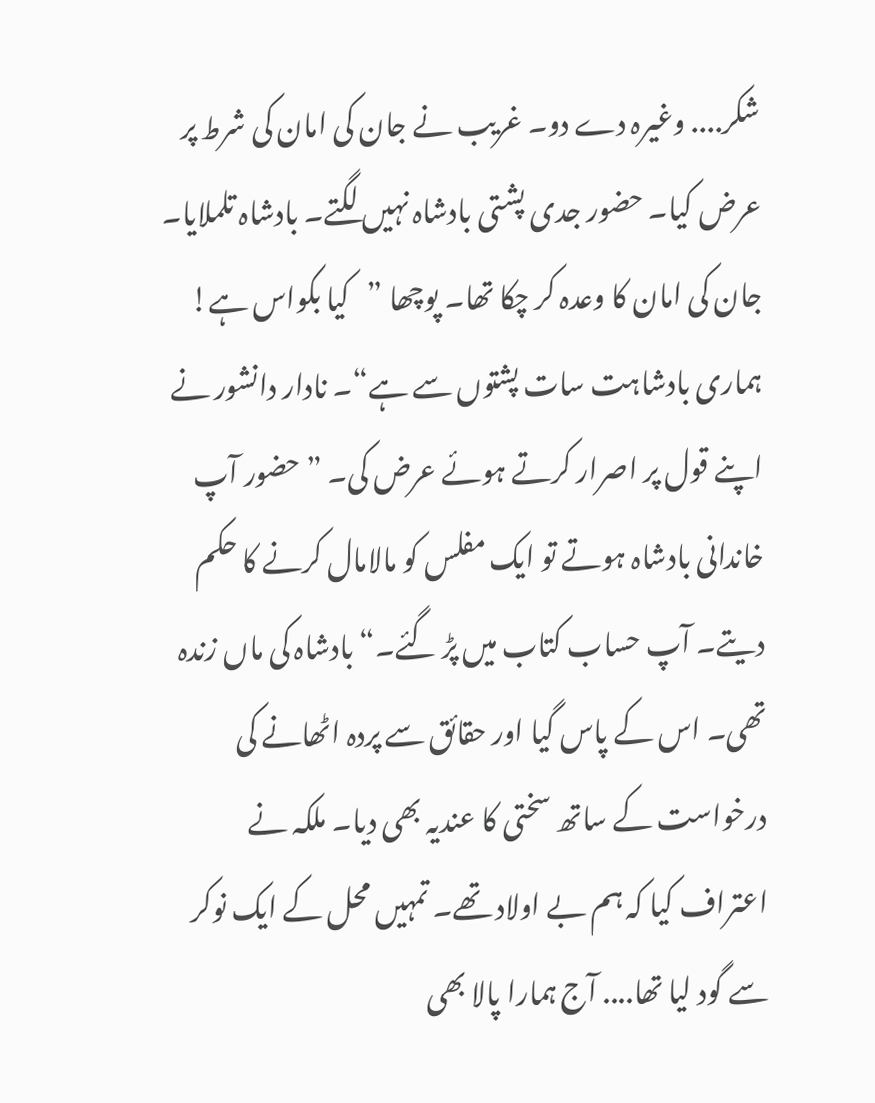شکر.... وغیرہ دے دو۔ غریب نے جان کی امان کی شرط پر عرض کیا۔ حضور جدی پشتی بادشاہ نہیں لگتے۔ بادشاہ تلملایا۔ جان کی امان کا وعدہ کر چکا تھا۔ پوچھا ”کیا بکواس ہے! ہماری بادشاہت سات پشتوں سے ہے“۔ نادار دانشور نے اپنے قول پر اصرار کرتے ہوئے عرض کی۔ ”حضور آپ خاندانی بادشاہ ہوتے تو ایک مفلس کو مالامال کرنے کا حکم دیتے۔ آپ حساب کتاب میں پڑ گئے۔“ بادشاہ کی ماں زندہ تھی۔ اس کے پاس گیا اور حقائق سے پردہ اٹھانے کی درخواست کے ساتھ سختی کا عندیہ بھی دیا۔ ملکہ نے اعتراف کیا کہ ہم بے اولاد تھے۔ تمہیں محل کے ایک نوکر سے گود لیا تھا.... آج ہمارا پالا بھی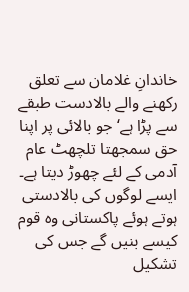خاندانِ غلامان سے تعلق رکھنے والے بالادست طبقے سے پڑا ہے‘ جو بالائی پر اپنا حق سمجھتا تلچھٹ عام آدمی کے لئے چھوڑ دیتا ہے۔ ایسے لوگوں کی بالادستی ہوتے ہوئے پاکستانی وہ قوم کیسے بنیں گے جس کی تشکیل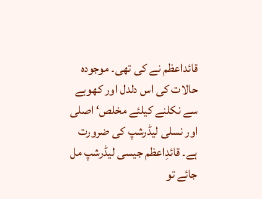قائداعظم نے کی تھی۔ موجودہ حالات کی اس دلدل اور کھوبے سے نکلنے کیلئے مخلص‘ اصلی اور نسلی لیڈرشپ کی ضرورت ہے۔ قائدِاعظم جیسی لیڈرشپ مل جائے تو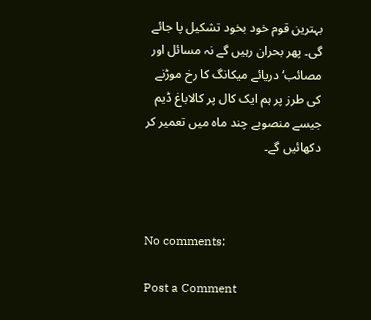بہترین قوم خود بخود تشکیل پا جائے گی۔ پھر بحران رہیں گے نہ مسائل اور مصائب‘ دریائے میکانگ کا رخ موڑنے کی طرز پر ہم ایک کال پر کالاباغ ڈیم جیسے منصوبے چند ماہ میں تعمیر کر دکھائیں گے۔



No comments:

Post a Comment